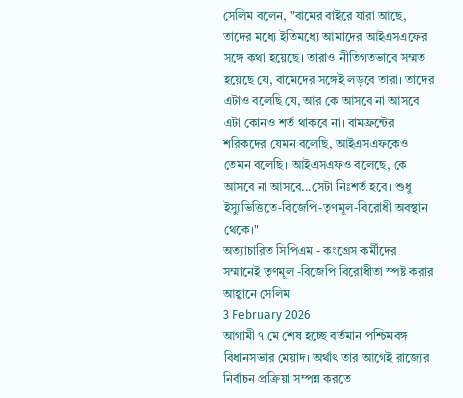সেলিম বলেন, "বামের বাইরে যারা আছে, তাদের মধ্যে ইতিমধ্যে আমাদের আইএসএফের সঙ্গে কথা হয়েছে। তারাও নীতিগতভাবে সম্মত হয়েছে যে, বামেদের সঙ্গেই লড়বে তারা। তাদের এটাও বলেছি যে, আর কে আসবে না আসবে এটা কোনও শর্ত থাকবে না। বামফ্রন্টের শরিকদের যেমন বলেছি, আইএসএফকেও তেমন বলেছি। আইএসএফও বলেছে, কে আসবে না আসবে...সেটা নিঃশর্ত হবে। শুধু ইস্যুভিত্তিতে-বিজেপি-তৃণমূল-বিরোধী অবস্থান থেকে।"
অত্যাচারিত সিপিএম - কংগ্রেস কর্মীদের সম্মানেই তৃণমূল -বিজেপি বিরোধীতা স্পষ্ট করার আহ্বানে সেলিম
3 February 2026
আগামী ৭ মে শেষ হচ্ছে বর্তমান পশ্চিমবঙ্গ বিধানসভার মেয়াদ। অর্থাৎ তার আগেই রাজ্যের নির্বাচন প্রক্রিয়া সম্পন্ন করতে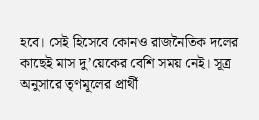হবে। সেই হিসেবে কোনও রাজনৈতিক দলের কাছেই মাস দু’য়েকের বেশি সময় নেই। সূত্র অনুসারে তৃণমূলের প্রার্থী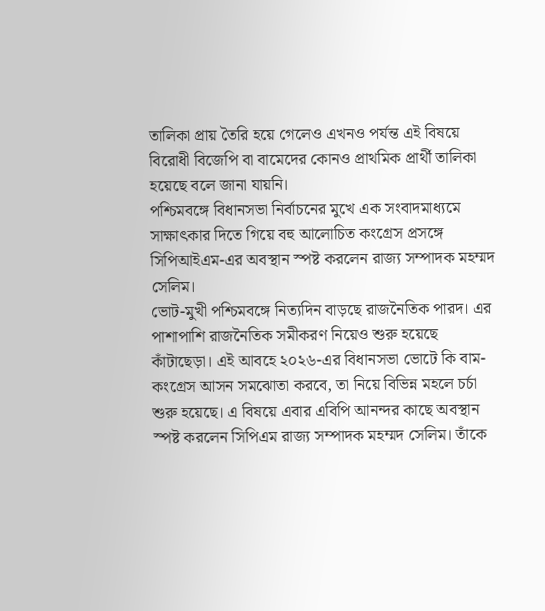তালিকা প্রায় তৈরি হয়ে গেলেও এখনও পর্যন্ত এই বিষয়ে বিরোধী বিজেপি বা বামেদের কোনও প্রাথমিক প্রার্থী তালিকা হয়েছে বলে জানা যায়নি।
পশ্চিমবঙ্গে বিধানসভা নির্বাচনের মুখে এক সংবাদমাধ্যমে সাক্ষাৎকার দিতে গিয়ে বহু আলোচিত কংগ্রেস প্রসঙ্গে সিপিআইএম-এর অবস্থান স্পষ্ট করলেন রাজ্য সম্পাদক মহম্মদ সেলিম।
ভোট-মুখী পশ্চিমবঙ্গে নিত্যদিন বাড়ছে রাজনৈতিক পারদ। এর পাশাপাশি রাজনৈতিক সমীকরণ নিয়েও শুরু হয়েছে কাঁটাছেড়া। এই আবহে ২০২৬-এর বিধানসভা ভোটে কি বাম-কংগ্রেস আসন সমঝোতা করবে, তা নিয়ে বিভিন্ন মহলে চর্চা শুরু হয়েছে। এ বিষয়ে এবার এবিপি আনন্দর কাছে অবস্থান স্পষ্ট করলেন সিপিএম রাজ্য সম্পাদক মহম্মদ সেলিম। তাঁকে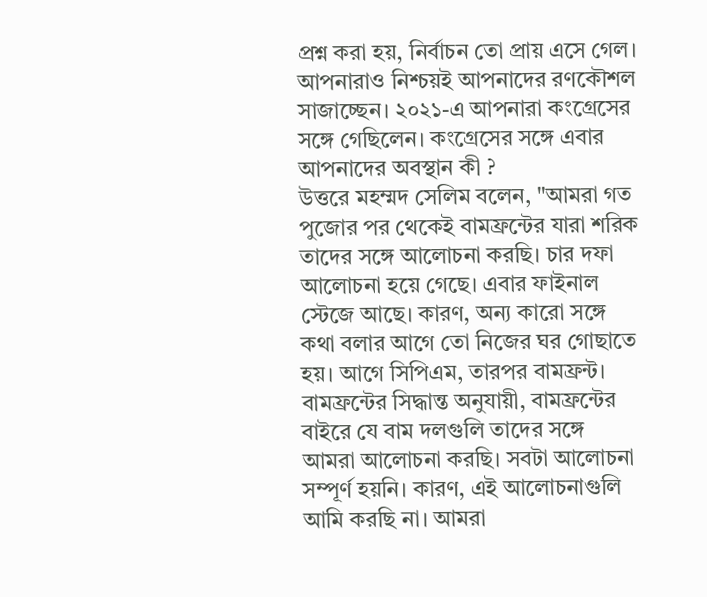প্রশ্ন করা হয়, নির্বাচন তো প্রায় এসে গেল। আপনারাও নিশ্চয়ই আপনাদের রণকৌশল সাজাচ্ছেন। ২০২১-এ আপনারা কংগ্রেসের সঙ্গে গেছিলেন। কংগ্রেসের সঙ্গে এবার আপনাদের অবস্থান কী ?
উত্তরে মহম্মদ সেলিম বলেন, "আমরা গত পুজোর পর থেকেই বামফ্রন্টের যারা শরিক তাদের সঙ্গে আলোচনা করছি। চার দফা আলোচনা হয়ে গেছে। এবার ফাইনাল স্টেজে আছে। কারণ, অন্য কারো সঙ্গে কথা বলার আগে তো নিজের ঘর গোছাতে হয়। আগে সিপিএম, তারপর বামফ্রন্ট। বামফ্রন্টের সিদ্ধান্ত অনুযায়ী, বামফ্রন্টের বাইরে যে বাম দলগুলি তাদের সঙ্গে আমরা আলোচনা করছি। সবটা আলোচনা সম্পূর্ণ হয়নি। কারণ, এই আলোচনাগুলি আমি করছি না। আমরা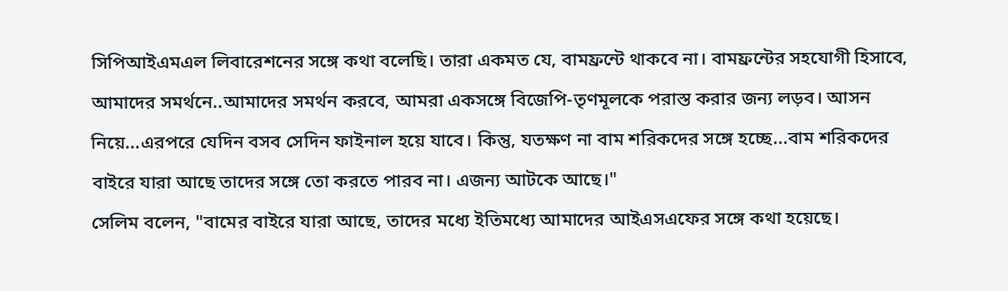সিপিআইএমএল লিবারেশনের সঙ্গে কথা বলেছি। তারা একমত যে, বামফ্রন্টে থাকবে না। বামফ্রন্টের সহযোগী হিসাবে, আমাদের সমর্থনে..আমাদের সমর্থন করবে, আমরা একসঙ্গে বিজেপি-তৃণমূলকে পরাস্ত করার জন্য লড়ব। আসন নিয়ে...এরপরে যেদিন বসব সেদিন ফাইনাল হয়ে যাবে। কিন্তু, যতক্ষণ না বাম শরিকদের সঙ্গে হচ্ছে...বাম শরিকদের বাইরে যারা আছে তাদের সঙ্গে তো করতে পারব না। এজন্য আটকে আছে।"
সেলিম বলেন, "বামের বাইরে যারা আছে, তাদের মধ্যে ইতিমধ্যে আমাদের আইএসএফের সঙ্গে কথা হয়েছে।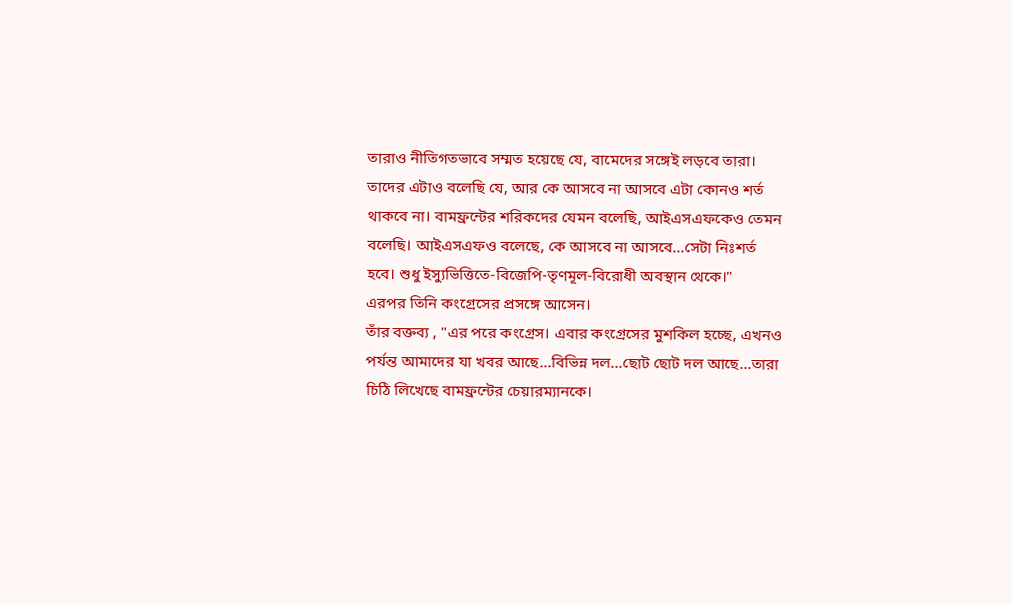তারাও নীতিগতভাবে সম্মত হয়েছে যে, বামেদের সঙ্গেই লড়বে তারা। তাদের এটাও বলেছি যে, আর কে আসবে না আসবে এটা কোনও শর্ত থাকবে না। বামফ্রন্টের শরিকদের যেমন বলেছি, আইএসএফকেও তেমন বলেছি। আইএসএফও বলেছে, কে আসবে না আসবে...সেটা নিঃশর্ত হবে। শুধু ইস্যুভিত্তিতে-বিজেপি-তৃণমূল-বিরোধী অবস্থান থেকে।"
এরপর তিনি কংগ্রেসের প্রসঙ্গে আসেন।
তাঁর বক্তব্য , "এর পরে কংগ্রেস। এবার কংগ্রেসের মুশকিল হচ্ছে, এখনও পর্যন্ত আমাদের যা খবর আছে...বিভিন্ন দল...ছোট ছোট দল আছে...তারা চিঠি লিখেছে বামফ্রন্টের চেয়ারম্যানকে।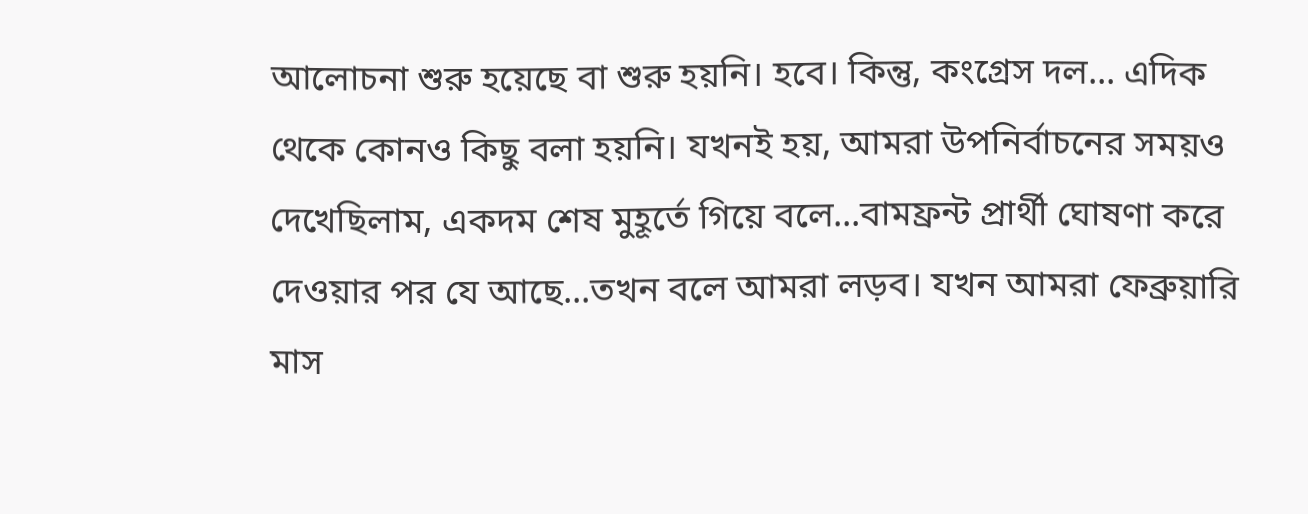আলোচনা শুরু হয়েছে বা শুরু হয়নি। হবে। কিন্তু, কংগ্রেস দল... এদিক থেকে কোনও কিছু বলা হয়নি। যখনই হয়, আমরা উপনির্বাচনের সময়ও দেখেছিলাম, একদম শেষ মুহূর্তে গিয়ে বলে...বামফ্রন্ট প্রার্থী ঘোষণা করে দেওয়ার পর যে আছে...তখন বলে আমরা লড়ব। যখন আমরা ফেব্রুয়ারি মাস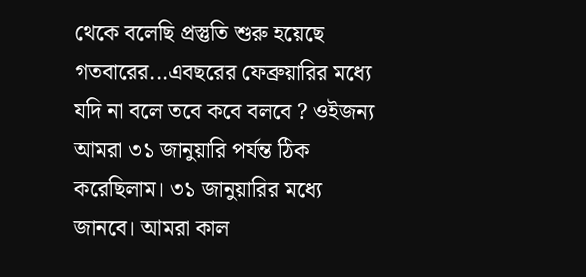থেকে বলেছি প্রস্তুতি শুরু হয়েছে গতবারের...এবছরের ফেব্রুয়ারির মধ্যে যদি না বলে তবে কবে বলবে ? ওইজন্য আমরা ৩১ জানুয়ারি পর্যন্ত ঠিক করেছিলাম। ৩১ জানুয়ারির মধ্যে জানবে। আমরা কাল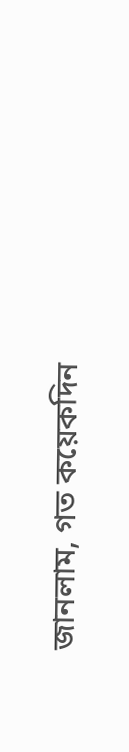জানলাম, গত কয়েকদিন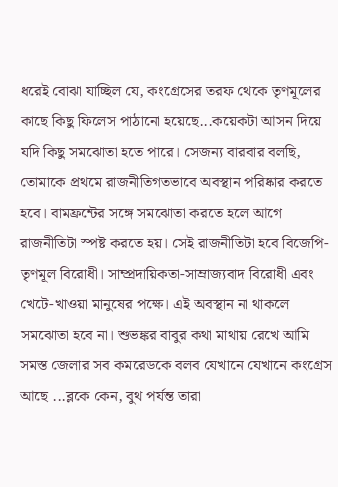ধরেই বোঝা যাচ্ছিল যে, কংগ্রেসের তরফ থেকে তৃণমূলের কাছে কিছু ফিলেস পাঠানো হয়েছে...কয়েকটা আসন দিয়ে যদি কিছু সমঝোতা হতে পারে। সেজন্য বারবার বলছি, তোমাকে প্রথমে রাজনীতিগতভাবে অবস্থান পরিষ্কার করতে হবে। বামফ্রন্টের সঙ্গে সমঝোতা করতে হলে আগে রাজনীতিটা স্পষ্ট করতে হয়। সেই রাজনীতিটা হবে বিজেপি-তৃণমূল বিরোধী। সাম্প্রদায়িকতা-সাম্রাজ্যবাদ বিরোধী এবং খেটে-খাওয়া মানুষের পক্ষে। এই অবস্থান না থাকলে সমঝোতা হবে না। শুভঙ্কর বাবুর কথা মাথায় রেখে আমি সমস্ত জেলার সব কমরেডকে বলব যেখানে যেখানে কংগ্রেস আছে ...ব্লকে কেন, বুথ পর্যন্ত তারা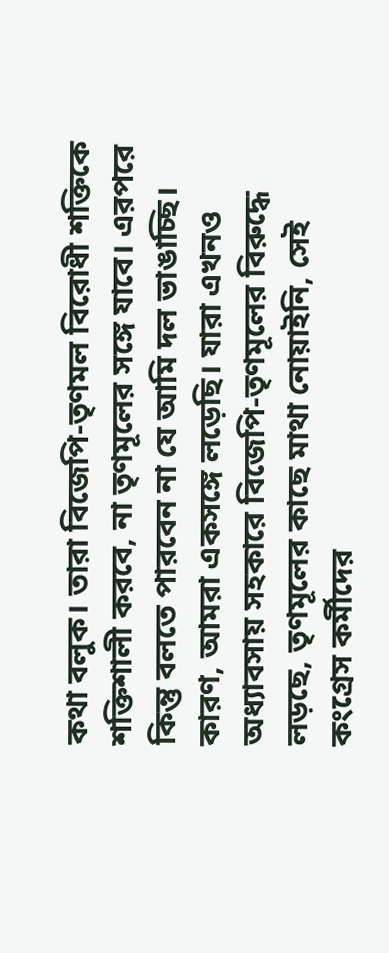কথা বলুক। তারা বিজেপি-তৃণমল বিরোধী শক্তিকে শক্তিশালী করবে, না তৃণমূলের সঙ্গে যাবে। এরপরে কিন্তু বলতে পারবেন না যে আমি দল ভাঙাচ্ছি। কারণ, আমরা একসঙ্গে লড়েছি। যারা এখনও অধ্যাবসায় সহকারে বিজেপি-তৃণমূলের বিরুদ্ধে লড়ছে, তৃণমূলের কাছে মাথা নোয়াইনি, সেই কংগ্রেস কর্মীদের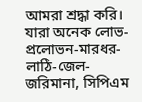আমরা শ্রদ্ধা করি। যারা অনেক লোভ-প্রলোভন-মারধর-লাঠি-জেল-জরিমানা, সিপিএম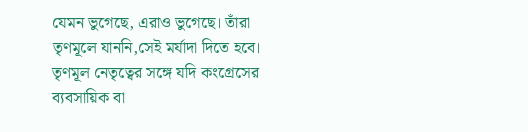যেমন ভুগেছে, এরাও ভুগেছে। তাঁরা তৃণমূলে যাননি,সেই মর্যাদা দিতে হবে। তৃণমূল নেতৃত্বের সঙ্গে যদি কংগ্রেসের ব্যবসায়িক বা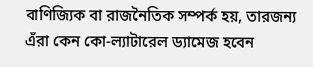বাণিজ্যিক বা রাজনৈতিক সম্পর্ক হয়, তারজন্য এঁরা কেন কো-ল্যাটারেল ড্যামেজ হবেন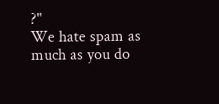?"
We hate spam as much as you do